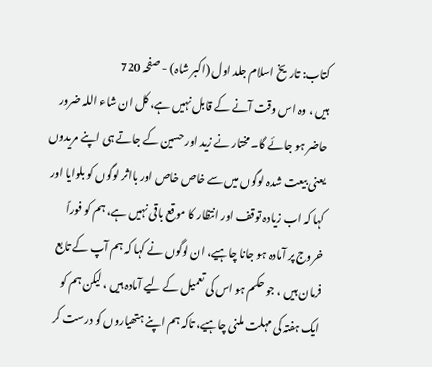کتاب: تاریخ اسلام جلد اول (اکبر شاہ) - صفحہ 720
ہیں ، وہ اس وقت آنے کے قابل نہیں ہے، کل ان شاء اللہ ضرور حاضر ہو جائے گا۔ مختار نے زید اور حسین کے جاتے ہی اپنے مریدوں یعنی بیعت شدہ لوگوں میں سے خاص خاص اور بااثر لوگوں کو بلوایا اور کہا کہ اب زیادہ توقف اور انتظار کا موقع باقی نہیں ہے، ہم کو فوراً خروج پر آمادہ ہو جانا چاہیے، ان لوگوں نے کہا کہ ہم آپ کے تابع فرمان ہیں ، جو حکم ہو اس کی تعمیل کے لیے آمادہ ہیں ، لیکن ہم کو ایک ہفتہ کی مہلت ملنی چاہیے، تاکہ ہم اپنے ہتھیاروں کو درست کر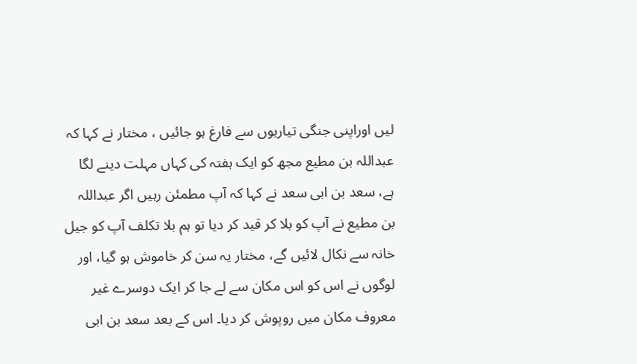لیں اوراپنی جنگی تیاریوں سے فارغ ہو جائیں ، مختار نے کہا کہ عبداللہ بن مطیع مجھ کو ایک ہفتہ کی کہاں مہلت دینے لگا ہے، سعد بن ابی سعد نے کہا کہ آپ مطمئن رہیں اگر عبداللہ بن مطیع نے آپ کو بلا کر قید کر دیا تو ہم بلا تکلف آپ کو جیل خانہ سے نکال لائیں گے، مختار یہ سن کر خاموش ہو گیا، اور لوگوں نے اس کو اس مکان سے لے جا کر ایک دوسرے غیر معروف مکان میں روپوش کر دیا۔ اس کے بعد سعد بن ابی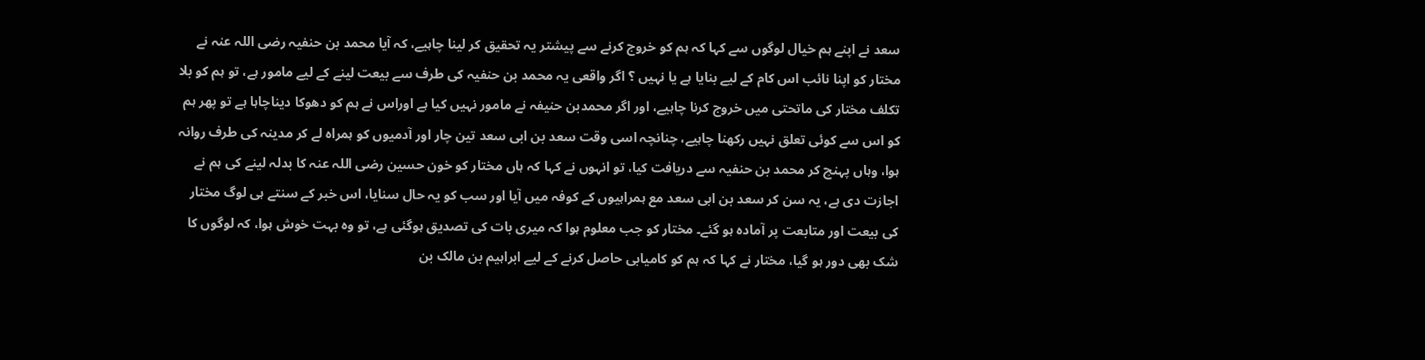سعد نے اپنے ہم خیال لوگوں سے کہا کہ ہم کو خروج کرنے سے پیشتر یہ تحقیق کر لینا چاہیے، کہ آیا محمد بن حنفیہ رضی اللہ عنہ نے مختار کو اپنا نائب اس کام کے لیے بنایا ہے یا نہیں ؟ اگر واقعی یہ محمد بن حنفیہ کی طرف سے بیعت لینے کے لیے مامور ہے، تو ہم کو بلا تکلف مختار کی ماتحتی میں خروج کرنا چاہیے، اور اگر محمدبن حنیفہ نے مامور نہیں کیا ہے اوراس نے ہم کو دھوکا دیناچاہا ہے تو پھر ہم کو اس سے کوئی تعلق نہیں رکھنا چاہیے، چنانچہ اسی وقت سعد بن ابی سعد تین چار اور آدمیوں کو ہمراہ لے کر مدینہ کی طرف روانہ ہوا، وہاں پہنچ کر محمد بن حنفیہ سے دریافت کیا، تو انہوں نے کہا کہ ہاں مختار کو خون حسین رضی اللہ عنہ کا بدلہ لینے کی ہم نے اجازت دی ہے، یہ سن کر سعد بن ابی سعد مع ہمراہیوں کے کوفہ میں آیا اور سب کو یہ حال سنایا، اس خبر کے سنتے ہی لوگ مختار کی بیعت اور متابعت پر آمادہ ہو گئے۔ مختار کو جب معلوم ہوا کہ میری بات کی تصدیق ہوگئی ہے، تو وہ بہت خوش ہوا، کہ لوگوں کا شک بھی دور ہو گیا، مختار نے کہا کہ ہم کو کامیابی حاصل کرنے کے لیے ابراہیم بن مالک بن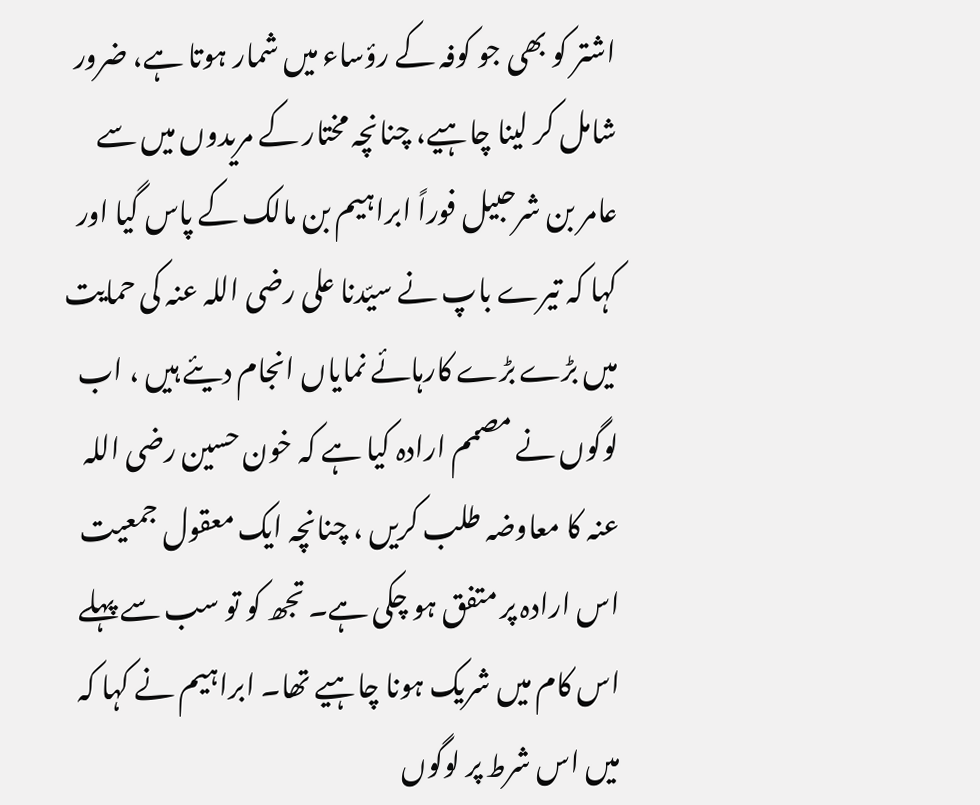اشتر کو بھی جو کوفہ کے رؤساء میں شمار ہوتا ہے، ضرور شامل کر لینا چاہیے، چنانچہ مختار کے مریدوں میں سے عامر بن شرحبیل فوراً ابراہیم بن مالک کے پاس گیا اور کہا کہ تیرے باپ نے سیّدنا علی رضی اللہ عنہ کی حمایت میں بڑے بڑے کارہائے نمایاں انجام دیئے ہیں ، اب لوگوں نے مصمم ارادہ کیا ہے کہ خون حسین رضی اللہ عنہ کا معاوضہ طلب کریں ، چنانچہ ایک معقول جمعیت اس ارادہ پر متفق ہو چکی ہے۔ تجھ کو تو سب سے پہلے اس کام میں شریک ہونا چاہیے تھا۔ ابراہیم نے کہا کہ میں اس شرط پر لوگوں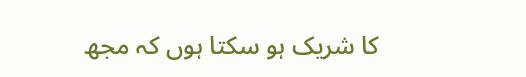کا شریک ہو سکتا ہوں کہ مجھ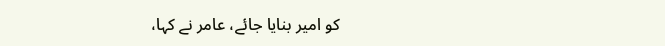کو امیر بنایا جائے، عامر نے کہا،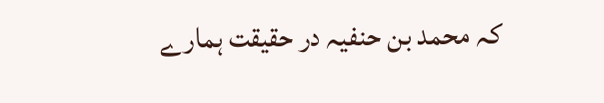کہ محمد بن حنفیہ در حقیقت ہمارے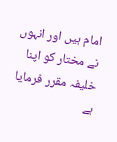امام ہیں اور انہوں نے مختار کو اپنا خلیفہ مقرر فرمایا ہے